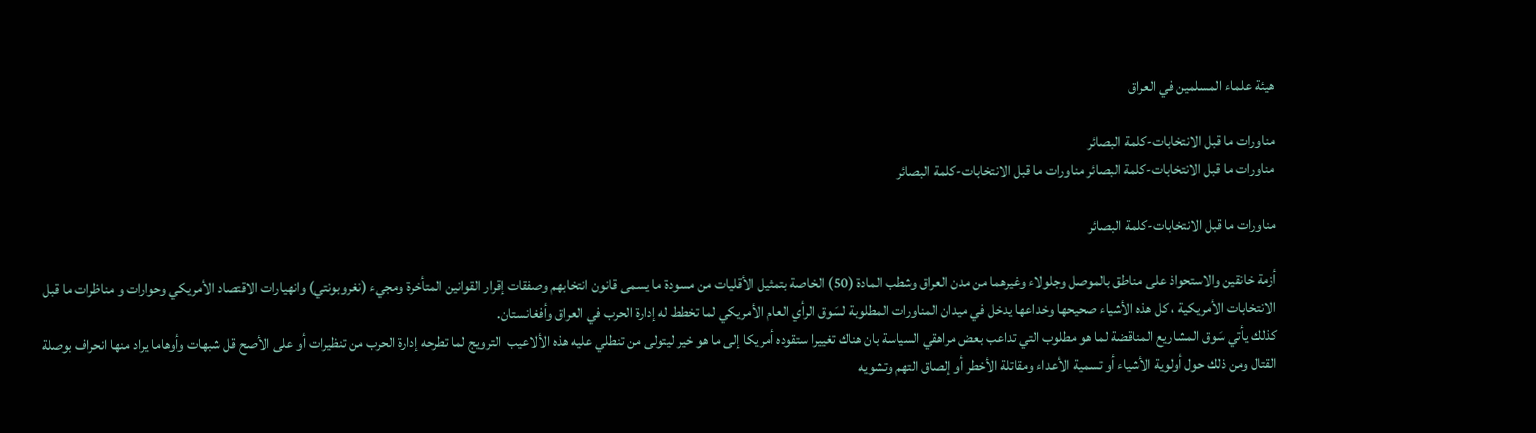هيئة علماء المسلمين في العراق

مناورات ما قبل الانتخابات-كلمة البصائر
مناورات ما قبل الانتخابات-كلمة البصائر مناورات ما قبل الانتخابات-كلمة البصائر

مناورات ما قبل الانتخابات-كلمة البصائر

أزمة خانقين والاستحواذ على مناطق بالموصل وجلولاء وغيرهما من مدن العراق وشطب المادة (50) الخاصة بتمثيل الأقليات من مسودة ما يسمى قانون انتخابهم وصفقات إقرار القوانين المتأخرة ومجيء (نغروبونتي) وانهيارات الاقتصاد الأمريكي وحوارات و مناظرات ما قبل الانتخابات الأمريكية ، كل هذه الأشياء صحيحها وخداعها يدخل في ميدان المناورات المطلوبة لسَوق الرأي العام الأمريكي لما تخطط له إدارة الحرب في العراق وأفغانستان.
كذلك يأتي سَوق المشاريع المناقضة لما هو مطلوب التي تداعب بعض مراهقي السياسة بان هناك تغييرا ستقوده أمريكا إلى ما هو خير ليتولى من تنطلي عليه هذه الألاعيب  الترويج لما تطرحه إدارة الحرب من تنظيرات أو على الأصح قل شبهات وأوهاما يراد منها انحراف بوصلة القتال ومن ذلك حول أولوية الأشياء أو تسمية الأعداء ومقاتلة الأخطر أو إلصاق التهم وتشويه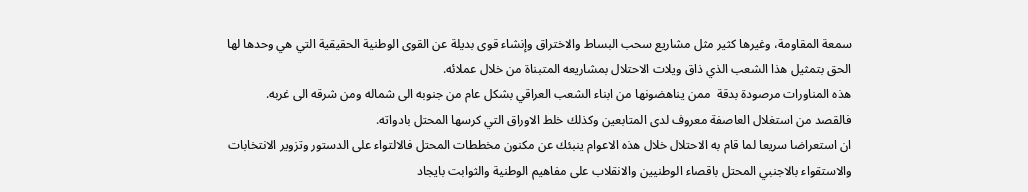سمعة المقاومة، وغيرها كثير مثل مشاريع سحب البساط والاختراق وإنشاء قوى بديلة عن القوى الوطنية الحقيقية التي هي وحدها لها الحق بتمثيل هذا الشعب الذي ذاق ويلات الاحتلال بمشاريعه المتبناة من خلال عملائه.
هذه المناورات مرصودة بدقة  ممن يناهضونها من ابناء الشعب العراقي بشكل عام من جنوبه الى شماله ومن شرقه الى غربه.
فالقصد من استغلال العاصفة معروف لدى المتابعين وكذلك خلط الاوراق التي كرسها المحتل بادواته.
ان استعراضا سريعا لما قام به الاحتلال خلال هذه الاعوام ينبئك عن مكنون مخططات المحتل فالالتواء على الدستور وتزوير الانتخابات والاستقواء بالاجنبي المحتل باقصاء الوطنيين والانقلاب على مفاهيم الوطنية والثوابت بايجاد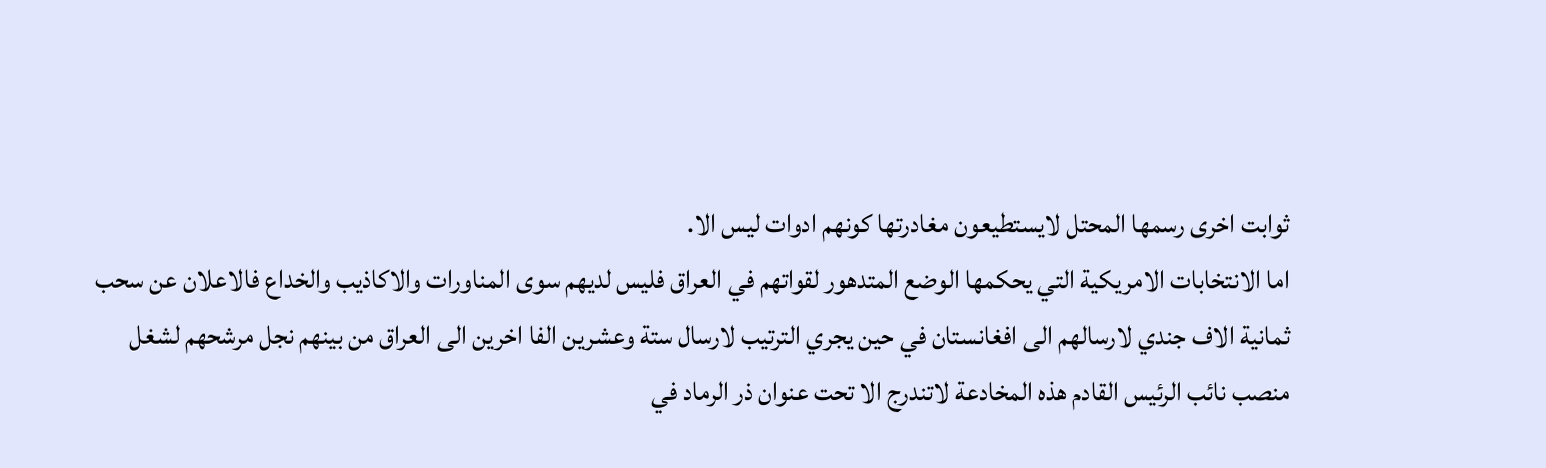ثوابت اخرى رسمها المحتل لايستطيعون مغادرتها كونهم ادوات ليس الا.
اما الانتخابات الامريكية التي يحكمها الوضع المتدهور لقواتهم في العراق فليس لديهم سوى المناورات والاكاذيب والخداع فالاعلان عن سحب ثمانية الاف جندي لارسالهم الى افغانستان في حين يجري الترتيب لارسال ستة وعشرين الفا اخرين الى العراق من بينهم نجل مرشحهم لشغل منصب نائب الرئيس القادم هذه المخادعة لاتندرج الا تحت عنوان ذر الرماد في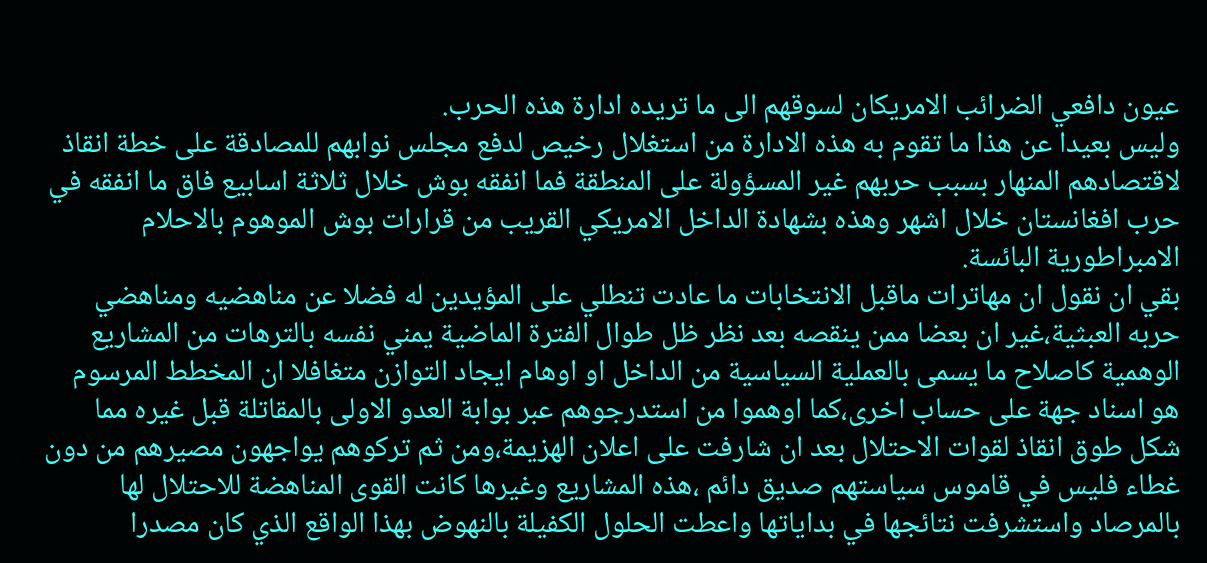عيون دافعي الضرائب الامريكان لسوقهم الى ما تريده ادارة هذه الحرب.
وليس بعيدا عن هذا ما تقوم به هذه الادارة من استغلال رخيص لدفع مجلس نوابهم للمصادقة على خطة انقاذ لاقتصادهم المنهار بسبب حربهم غير المسؤولة على المنطقة فما انفقه بوش خلال ثلاثة اسابيع فاق ما انفقه في حرب افغانستان خلال اشهر وهذه بشهادة الداخل الامريكي القريب من قرارات بوش الموهوم بالاحلام الامبراطورية البائسة.
بقي ان نقول ان مهاترات ماقبل الانتخابات ما عادت تنطلي على المؤيدين له فضلا عن مناهضيه ومناهضي حربه العبثية،غير ان بعضا ممن ينقصه بعد نظر ظل طوال الفترة الماضية يمني نفسه بالترهات من المشاريع الوهمية كاصلاح ما يسمى بالعملية السياسية من الداخل او اوهام ايجاد التوازن متغافلا ان المخطط المرسوم هو اسناد جهة على حساب اخرى،كما اوهموا من استدرجوهم عبر بوابة العدو الاولى بالمقاتلة قبل غيره مما شكل طوق انقاذ لقوات الاحتلال بعد ان شارفت على اعلان الهزيمة،ومن ثم تركوهم يواجهون مصيرهم من دون غطاء فليس في قاموس سياستهم صديق دائم ،هذه المشاريع وغيرها كانت القوى المناهضة للاحتلال لها بالمرصاد واستشرفت نتائجها في بداياتها واعطت الحلول الكفيلة بالنهوض بهذا الواقع الذي كان مصدرا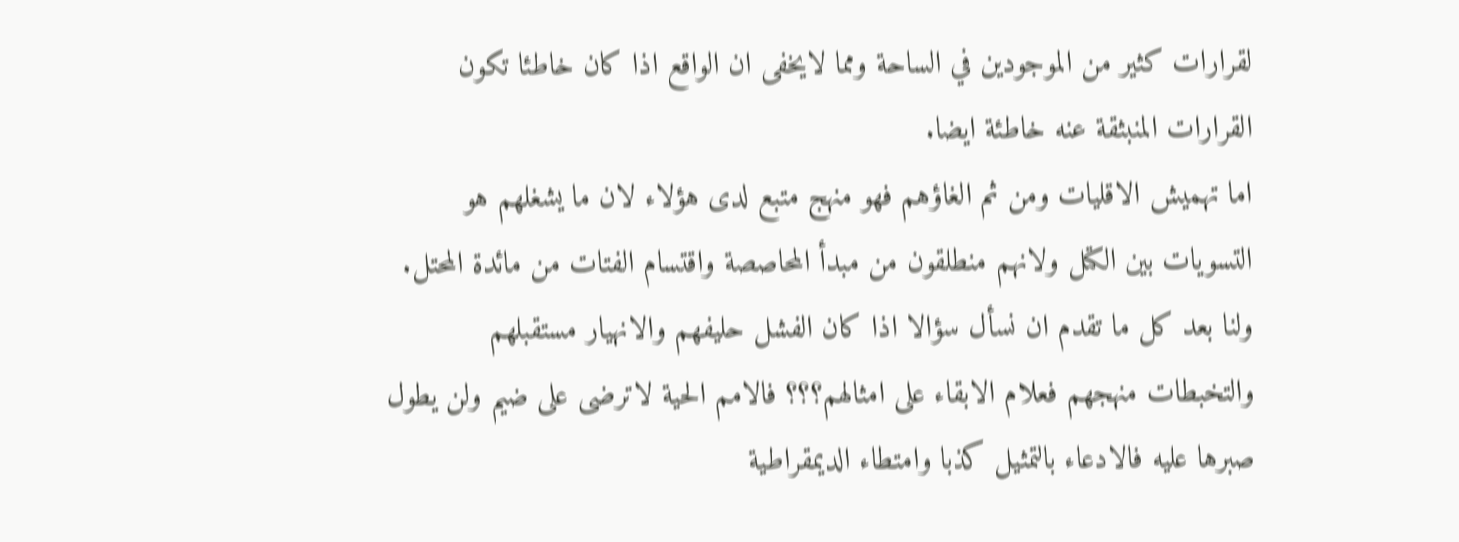لقرارات كثير من الموجودين في الساحة ومما لايخفى ان الواقع اذا كان خاطئا تكون القرارات المنبثقة عنه خاطئة ايضا.
اما تهميش الاقليات ومن ثم الغاؤهم فهو منهج متبع لدى هؤلاء لان ما يشغلهم هو التسويات بين الكتل ولانهم منطلقون من مبدأ المحاصصة واقتسام الفتات من مائدة المحتل.
ولنا بعد كل ما تقدم ان نسأل سؤالا اذا كان الفشل حليفهم والانهيار مستقبلهم والتخبطات منهجهم فعلام الابقاء على امثالهم؟؟؟ فالامم الحية لاترضى على ضيم ولن يطول صبرها عليه فالادعاء بالتمثيل كذبا وامتطاء الديمقراطية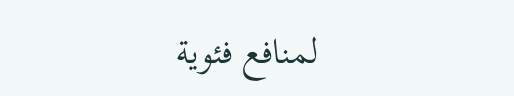لمنافع فئوية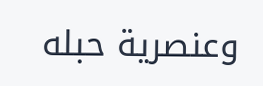وعنصرية حبله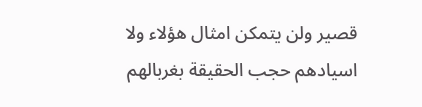قصير ولن يتمكن امثال هؤلاء ولا اسيادهم حجب الحقيقة بغربالهم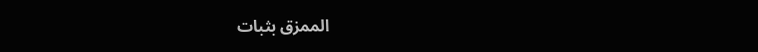الممزق بثبات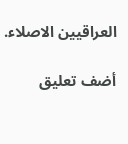العراقيين الاصلاء.

أضف تعليق